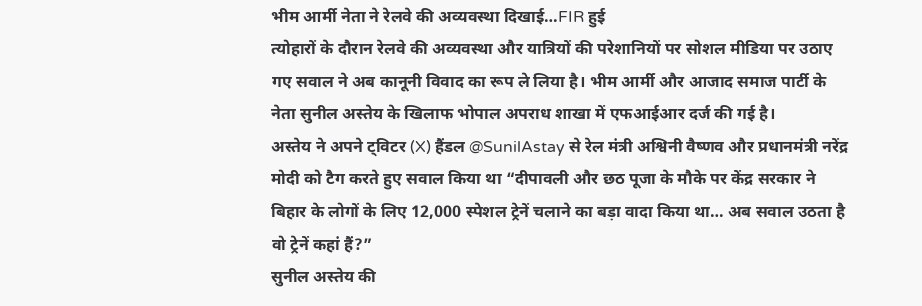भीम आर्मी नेता ने रेलवे की अव्यवस्था दिखाई…FIR हुई
त्योहारों के दौरान रेलवे की अव्यवस्था और यात्रियों की परेशानियों पर सोशल मीडिया पर उठाए गए सवाल ने अब कानूनी विवाद का रूप ले लिया है। भीम आर्मी और आजाद समाज पार्टी के नेता सुनील अस्तेय के खिलाफ भोपाल अपराध शाखा में एफआईआर दर्ज की गई है।
अस्तेय ने अपने ट्विटर (X) हैंडल @SunilAstay से रेल मंत्री अश्विनी वैष्णव और प्रधानमंत्री नरेंद्र मोदी को टैग करते हुए सवाल किया था “दीपावली और छठ पूजा के मौके पर केंद्र सरकार ने बिहार के लोगों के लिए 12,000 स्पेशल ट्रेनें चलाने का बड़ा वादा किया था… अब सवाल उठता है वो ट्रेनें कहां हैं?”
सुनील अस्तेय की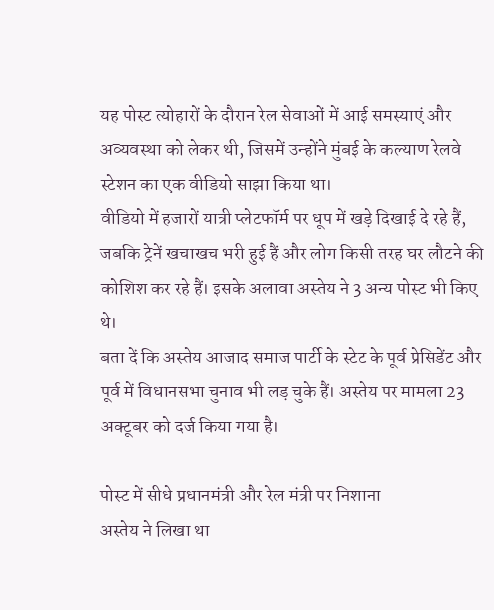यह पोस्ट त्योहारों के दौरान रेल सेवाओं में आई समस्याएं और अव्यवस्था को लेकर थी, जिसमें उन्होंने मुंबई के कल्याण रेलवे स्टेशन का एक वीडियो साझा किया था।
वीडियो में हजारों यात्री प्लेटफॉर्म पर धूप में खड़े दिखाई दे रहे हैं, जबकि ट्रेनें खचाखच भरी हुई हैं और लोग किसी तरह घर लौटने की कोशिश कर रहे हैं। इसके अलावा अस्तेय ने 3 अन्य पोस्ट भी किए थे।
बता दें कि अस्तेय आजाद समाज पार्टी के स्टेट के पूर्व प्रेसिडेंट और पूर्व में विधानसभा चुनाव भी लड़ चुके हैं। अस्तेय पर मामला 23 अक्टूबर को दर्ज किया गया है।

पोस्ट में सीधे प्रधानमंत्री और रेल मंत्री पर निशाना
अस्तेय ने लिखा था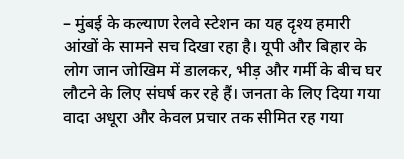– मुंबई के कल्याण रेलवे स्टेशन का यह दृश्य हमारी आंखों के सामने सच दिखा रहा है। यूपी और बिहार के लोग जान जोखिम में डालकर, भीड़ और गर्मी के बीच घर लौटने के लिए संघर्ष कर रहे हैं। जनता के लिए दिया गया वादा अधूरा और केवल प्रचार तक सीमित रह गया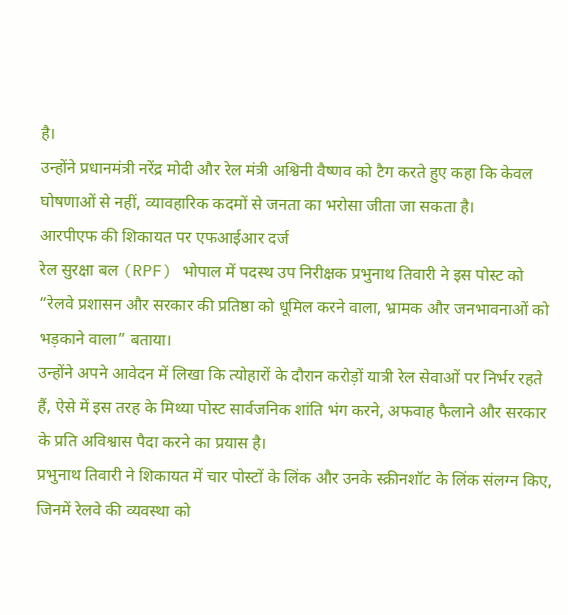है।
उन्होंने प्रधानमंत्री नरेंद्र मोदी और रेल मंत्री अश्विनी वैष्णव को टैग करते हुए कहा कि केवल घोषणाओं से नहीं, व्यावहारिक कदमों से जनता का भरोसा जीता जा सकता है।
आरपीएफ की शिकायत पर एफआईआर दर्ज
रेल सुरक्षा बल (RPF) भोपाल में पदस्थ उप निरीक्षक प्रभुनाथ तिवारी ने इस पोस्ट को “रेलवे प्रशासन और सरकार की प्रतिष्ठा को धूमिल करने वाला, भ्रामक और जनभावनाओं को भड़काने वाला” बताया।
उन्होंने अपने आवेदन में लिखा कि त्योहारों के दौरान करोड़ों यात्री रेल सेवाओं पर निर्भर रहते हैं, ऐसे में इस तरह के मिथ्या पोस्ट सार्वजनिक शांति भंग करने, अफवाह फैलाने और सरकार के प्रति अविश्वास पैदा करने का प्रयास है।
प्रभुनाथ तिवारी ने शिकायत में चार पोस्टों के लिंक और उनके स्क्रीनशॉट के लिंक संलग्न किए, जिनमें रेलवे की व्यवस्था को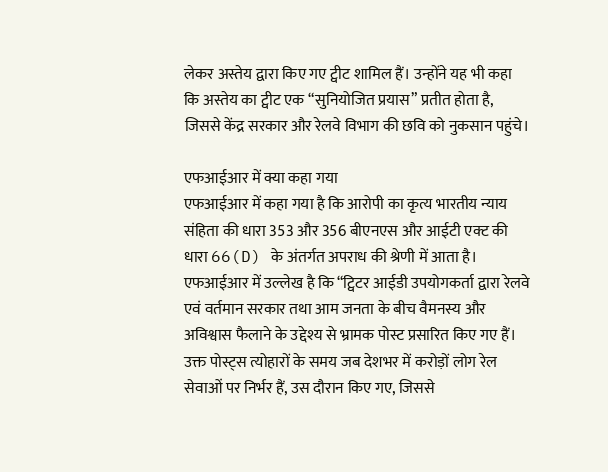लेकर अस्तेय द्वारा किए गए ट्वीट शामिल हैं। उन्होंने यह भी कहा कि अस्तेय का ट्वीट एक “सुनियोजित प्रयास” प्रतीत होता है, जिससे केंद्र सरकार और रेलवे विभाग की छवि को नुकसान पहुंचे।

एफआईआर में क्या कहा गया
एफआईआर में कहा गया है कि आरोपी का कृत्य भारतीय न्याय संहिता की धारा 353 और 356 बीएनएस और आईटी एक्ट की धारा 66(D) के अंतर्गत अपराध की श्रेणी में आता है। एफआईआर में उल्लेख है कि “ट्विटर आईडी उपयोगकर्ता द्वारा रेलवे एवं वर्तमान सरकार तथा आम जनता के बीच वैमनस्य और अविश्वास फैलाने के उद्देश्य से भ्रामक पोस्ट प्रसारित किए गए हैं। उक्त पोस्ट्स त्योहारों के समय जब देशभर में करोड़ों लोग रेल सेवाओं पर निर्भर हैं, उस दौरान किए गए, जिससे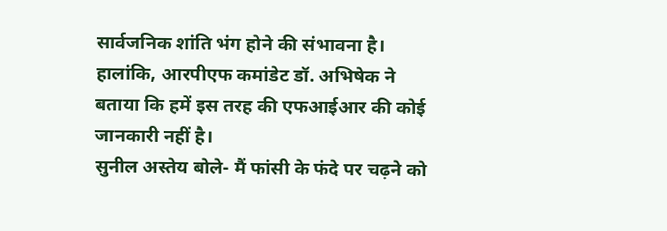सार्वजनिक शांति भंग होने की संभावना है।
हालांकि, आरपीएफ कमांडेट डॉ. अभिषेक ने बताया कि हमें इस तरह की एफआईआर की कोई जानकारी नहीं है।
सुनील अस्तेय बोले- मैं फांसी के फंदे पर चढ़ने को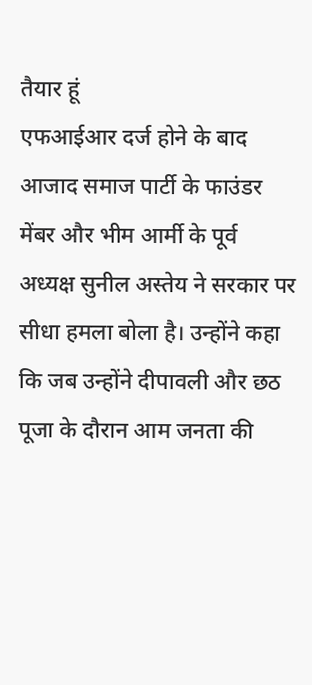तैयार हूं
एफआईआर दर्ज होने के बाद आजाद समाज पार्टी के फाउंडर मेंबर और भीम आर्मी के पूर्व अध्यक्ष सुनील अस्तेय ने सरकार पर सीधा हमला बोला है। उन्होंने कहा कि जब उन्होंने दीपावली और छठ पूजा के दौरान आम जनता की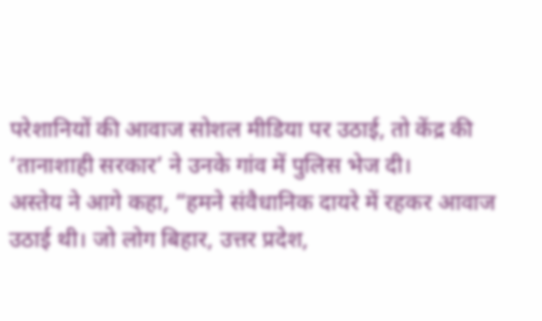परेशानियों की आवाज सोशल मीडिया पर उठाई, तो केंद्र की ‘तानाशाही सरकार’ ने उनके गांव में पुलिस भेज दी।
अस्तेय ने आगे कहा, “हमने संवैधानिक दायरे में रहकर आवाज उठाई थी। जो लोग बिहार, उत्तर प्रदेश,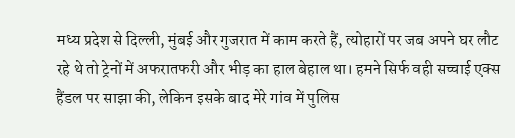मध्य प्रदेश से दिल्ली, मुंबई और गुजरात में काम करते हैं, त्योहारों पर जब अपने घर लौट रहे थे तो ट्रेनों में अफरातफरी और भीड़ का हाल बेहाल था। हमने सिर्फ वही सच्चाई एक्स हैंडल पर साझा की, लेकिन इसके बाद मेरे गांव में पुलिस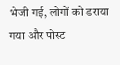भेजी गई, लोगों को डराया गया और पोस्ट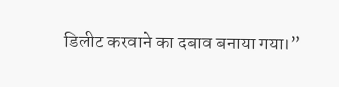डिलीट करवाने का दबाव बनाया गया।”